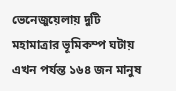ভেনেজুয়েলায় দুটি মহামাত্রার ভূমিকম্প ঘটায় এখন পর্যন্ত ১৬৪ জন মানুষ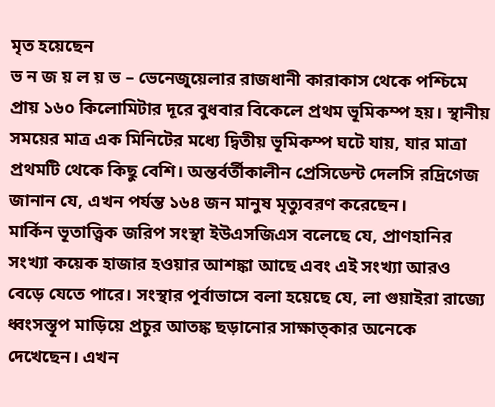মৃত হয়েছেন
ভ ন জ য় ল য় ভ – ভেনেজুয়েলার রাজধানী কারাকাস থেকে পশ্চিমে প্রায় ১৬০ কিলোমিটার দূরে বুধবার বিকেলে প্রথম ভূমিকম্প হয়। স্থানীয় সময়ের মাত্র এক মিনিটের মধ্যে দ্বিতীয় ভূমিকম্প ঘটে যায়, যার মাত্রা প্রথমটি থেকে কিছু বেশি। অন্তর্বর্তীকালীন প্রেসিডেন্ট দেলসি রদ্রিগেজ জানান যে, এখন পর্যন্ত ১৬৪ জন মানুষ মৃত্যুবরণ করেছেন।
মার্কিন ভূতাত্ত্বিক জরিপ সংস্থা ইউএসজিএস বলেছে যে, প্রাণহানির সংখ্যা কয়েক হাজার হওয়ার আশঙ্কা আছে এবং এই সংখ্যা আরও বেড়ে যেতে পারে। সংস্থার পূর্বাভাসে বলা হয়েছে যে, লা গুয়াইরা রাজ্যে ধ্বংসস্তূপ মাড়িয়ে প্রচুর আতঙ্ক ছড়ানোর সাক্ষাত্কার অনেকে দেখেছেন। এখন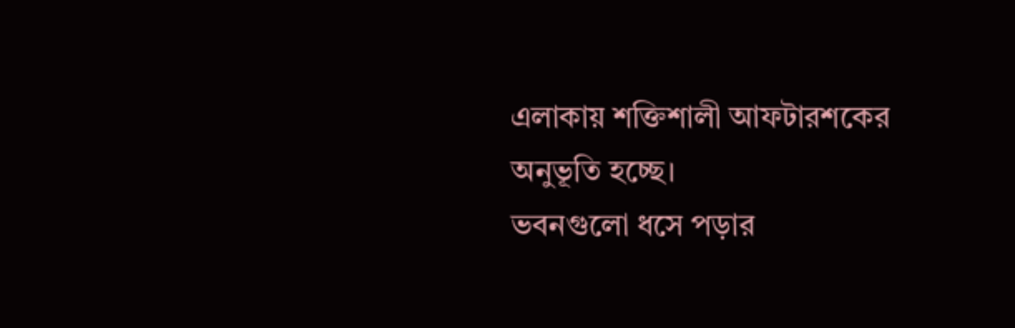এলাকায় শক্তিশালী আফটারশকের অনুভূতি হচ্ছে।
ভবনগুলো ধসে পড়ার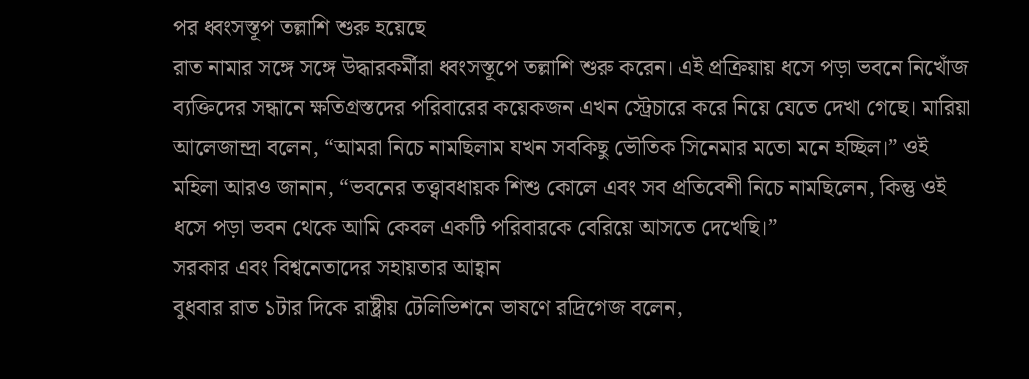পর ধ্বংসস্তূপ তল্লাশি শুরু হয়েছে
রাত নামার সঙ্গে সঙ্গে উদ্ধারকর্মীরা ধ্বংসস্তূপে তল্লাশি শুরু করেন। এই প্রক্রিয়ায় ধসে পড়া ভবনে নিখোঁজ ব্যক্তিদের সন্ধানে ক্ষতিগ্রস্তদের পরিবারের কয়েকজন এখন স্ট্রেচারে করে নিয়ে যেতে দেখা গেছে। মারিয়া আলেজান্দ্রা বলেন, “আমরা নিচে নামছিলাম যখন সবকিছু ভৌতিক সিনেমার মতো মনে হচ্ছিল।” ওই মহিলা আরও জানান, “ভবনের তত্ত্বাবধায়ক শিশু কোলে এবং সব প্রতিবেশী নিচে নামছিলেন, কিন্তু ওই ধসে পড়া ভবন থেকে আমি কেবল একটি পরিবারকে বেরিয়ে আসতে দেখেছি।”
সরকার এবং বিশ্বনেতাদের সহায়তার আহ্বান
বুধবার রাত ১টার দিকে রাষ্ট্রীয় টেলিভিশনে ভাষণে রদ্রিগেজ বলেন,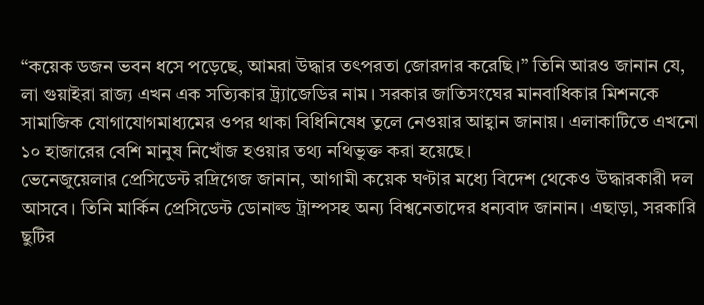“কয়েক ডজন ভবন ধসে পড়েছে, আমরা উদ্ধার তৎপরতা জোরদার করেছি।” তিনি আরও জানান যে, লা গুয়াইরা রাজ্য এখন এক সত্যিকার ট্র্যাজেডির নাম। সরকার জাতিসংঘের মানবাধিকার মিশনকে সামাজিক যোগাযোগমাধ্যমের ওপর থাকা বিধিনিষেধ তুলে নেওয়ার আহ্বান জানায়। এলাকাটিতে এখনো ১০ হাজারের বেশি মানুষ নিখোঁজ হওয়ার তথ্য নথিভুক্ত করা হয়েছে।
ভেনেজুয়েলার প্রেসিডেন্ট রদ্রিগেজ জানান, আগামী কয়েক ঘণ্টার মধ্যে বিদেশ থেকেও উদ্ধারকারী দল আসবে। তিনি মার্কিন প্রেসিডেন্ট ডোনাল্ড ট্রাম্পসহ অন্য বিশ্বনেতাদের ধন্যবাদ জানান। এছাড়া, সরকারি ছুটির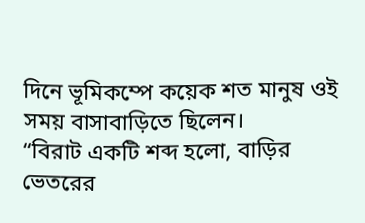দিনে ভূমিকম্পে কয়েক শত মানুষ ওই সময় বাসাবাড়িতে ছিলেন।
“বিরাট একটি শব্দ হলো, বাড়ির ভেতরের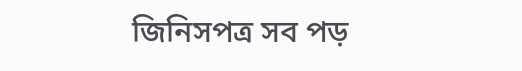জিনিসপত্র সব পড়